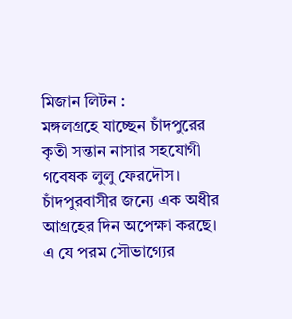মিজান লিটন :
মঙ্গলগ্রহে যাচ্ছেন চাঁদপুরের কৃতী সন্তান নাসার সহযোগী গবেষক লুলু ফেরদৌস। চাঁদপুরবাসীর জন্যে এক অধীর আগ্রহের দিন অপেক্ষা করছে। এ যে পরম সৌভাগ্যের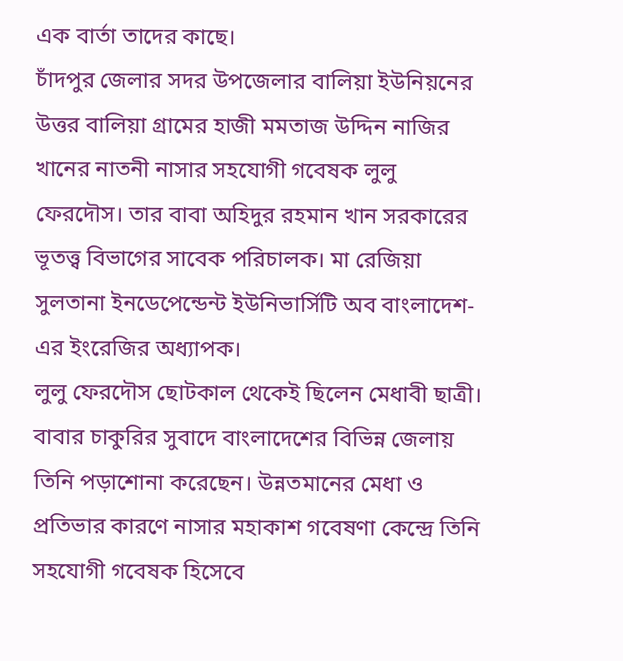এক বার্তা তাদের কাছে।
চাঁদপুর জেলার সদর উপজেলার বালিয়া ইউনিয়নের উত্তর বালিয়া গ্রামের হাজী মমতাজ উদ্দিন নাজির খানের নাতনী নাসার সহযোগী গবেষক লুলু ফেরদৌস। তার বাবা অহিদুর রহমান খান সরকারের ভূতত্ত্ব বিভাগের সাবেক পরিচালক। মা রেজিয়া সুলতানা ইনডেপেন্ডেন্ট ইউনিভার্সিটি অব বাংলাদেশ-এর ইংরেজির অধ্যাপক।
লুলু ফেরদৌস ছোটকাল থেকেই ছিলেন মেধাবী ছাত্রী। বাবার চাকুরির সুবাদে বাংলাদেশের বিভিন্ন জেলায় তিনি পড়াশোনা করেছেন। উন্নতমানের মেধা ও প্রতিভার কারণে নাসার মহাকাশ গবেষণা কেন্দ্রে তিনি সহযোগী গবেষক হিসেবে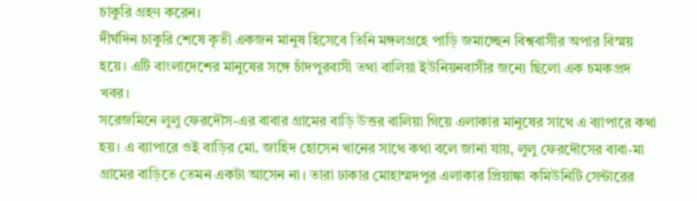চাকুরি গ্রহণ করেন।
দীর্ঘদিন চাকুরি শেষে কৃতী একজন মানুষ হিসেবে তিনি মঙ্গলগ্রহে পাড়ি জমাচ্ছেন বিশ্ববাসীর অপার বিস্ময় হয়ে। এটি বাংলাদেশের মানুষের সঙ্গে চাঁদপুরবাসী তথা বালিয়া ইউনিয়নবাসীর জন্যে ছিলো এক চমকপ্রদ খবর।
সরেজমিনে লুলু ফেরদৌস-এর বাবার গ্রামের বাড়ি উত্তর বালিয়া গিয়ে এলাকার মানুষের সাথে এ ব্যাপারে কথা হয়। এ ব্যাপারে ওই বাড়ির মো. জাহিদ হোসেন খানের সাথে কথা বলে জানা যায়, লুলু ফেরদৌসের বাবা-মা গ্রামের বাড়িতে তেমন একটা আসেন না। তারা ঢাকার মোহাম্মদপুর এলাকার প্রিয়াঙ্কা কমিউনিটি সেন্টারের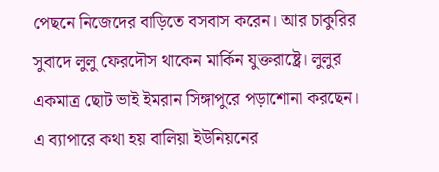পেছনে নিজেদের বাড়িতে বসবাস করেন। আর চাকুরির সুবাদে লুলু ফেরদৌস থাকেন মার্কিন যুক্তরাষ্ট্রে। লুলুর একমাত্র ছোট ভাই ইমরান সিঙ্গাপুরে পড়াশোনা করছেন।
এ ব্যাপারে কথা হয় বালিয়া ইউনিয়নের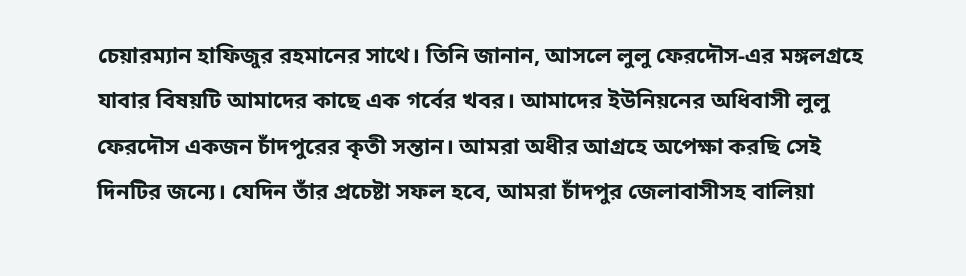চেয়ারম্যান হাফিজুর রহমানের সাথে। তিনি জানান, আসলে লুলু ফেরদৌস-এর মঙ্গলগ্রহে যাবার বিষয়টি আমাদের কাছে এক গর্বের খবর। আমাদের ইউনিয়নের অধিবাসী লুলু ফেরদৌস একজন চাঁদপুরের কৃতী সন্তান। আমরা অধীর আগ্রহে অপেক্ষা করছি সেই দিনটির জন্যে। যেদিন তাঁর প্রচেষ্টা সফল হবে, আমরা চাঁদপুর জেলাবাসীসহ বালিয়া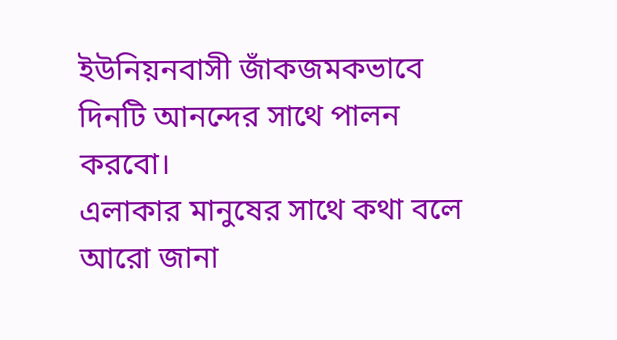ইউনিয়নবাসী জাঁকজমকভাবে দিনটি আনন্দের সাথে পালন করবো।
এলাকার মানুষের সাথে কথা বলে আরো জানা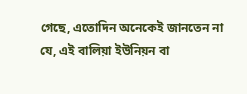গেছে, এতোদিন অনেকেই জানতেন না যে, এই বালিয়া ইউনিয়ন বা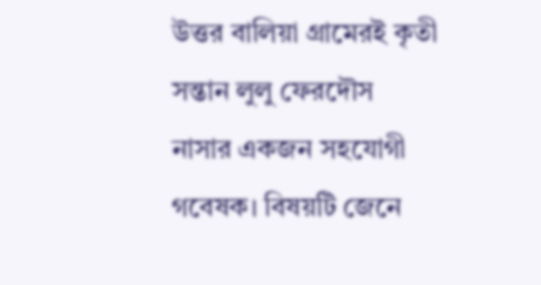উত্তর বালিয়া গ্রামেরই কৃতী সন্তান লুলু ফেরদৌস নাসার একজন সহযোগী গবেষক। বিষয়টি জেনে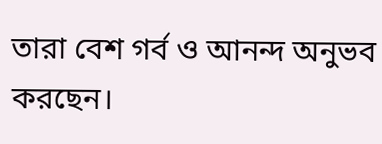তারা বেশ গর্ব ও আনন্দ অনুভব করছেন।